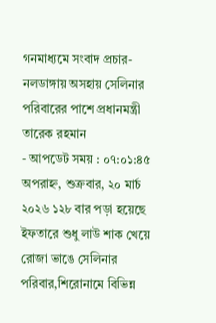গনমাধ্যমে সংবাদ প্রচার- নলডাঙ্গায় অসহায় সেলিনার পরিবারের পাশে প্রধানমন্ত্রী তারেক রহমান
- আপডেট সময় : ০৭:০১:৪৫ অপরাহ্ন, শুক্রবার, ২০ মার্চ ২০২৬ ১২৮ বার পড়া হয়েছে
ইফতারে শুধু লাউ শাক খেয়ে রোজা ভাঙে সেলিনার পরিবার,শিরোনামে বিভিন্ন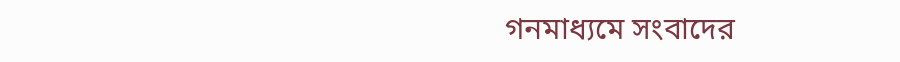গনমাধ্যমে সংবাদের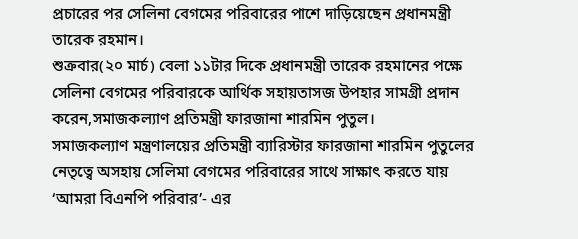প্রচারের পর সেলিনা বেগমের পরিবারের পাশে দাড়িয়েছেন প্রধানমন্ত্রী তারেক রহমান।
শুক্রবার(২০ মার্চ) বেলা ১১টার দিকে প্রধানমন্ত্রী তারেক রহমানের পক্ষে সেলিনা বেগমের পরিবারকে আর্থিক সহায়তাসজ উপহার সামগ্রী প্রদান করেন,সমাজকল্যাণ প্রতিমন্ত্রী ফারজানা শারমিন পুতুল।
সমাজকল্যাণ মন্ত্রণালয়ের প্রতিমন্ত্রী ব্যারিস্টার ফারজানা শারমিন পুতুলের নেতৃত্বে অসহায় সেলিমা বেগমের পরিবারের সাথে সাক্ষাৎ করতে যায় ‘আমরা বিএনপি পরিবার’- এর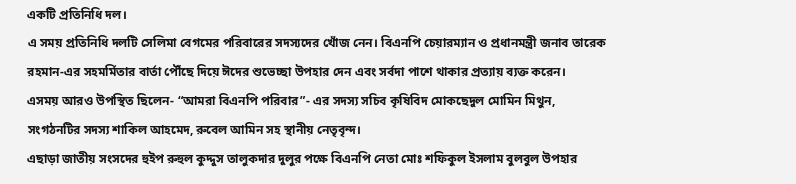একটি প্রতিনিধি দল।
এ সময় প্রতিনিধি দলটি সেলিমা বেগমের পরিবারের সদস্যদের খোঁজ নেন। বিএনপি চেয়ারম্যান ও প্রধানমন্ত্রী জনাব তারেক রহমান-এর সহমর্মিতার বার্তা পৌঁছে দিয়ে ঈদের শুভেচ্ছা উপহার দেন এবং সর্বদা পাশে থাকার প্রত্যায় ব্যক্ত করেন।
এসময় আরও উপস্থিত ছিলেন- “আমরা বিএনপি পরিবার”- এর সদস্য সচিব কৃষিবিদ মোকছেদুল মোমিন মিথুন, সংগঠনটির সদস্য শাকিল আহমেদ, রুবেল আমিন সহ স্থানীয় নেতৃবৃন্দ।
এছাড়া জাতীয় সংসদের হুইপ রুহুল কুদ্দুস তালুকদার দুলুর পক্ষে বিএনপি নেতা মোঃ শফিকুল ইসলাম বুলবুল উপহার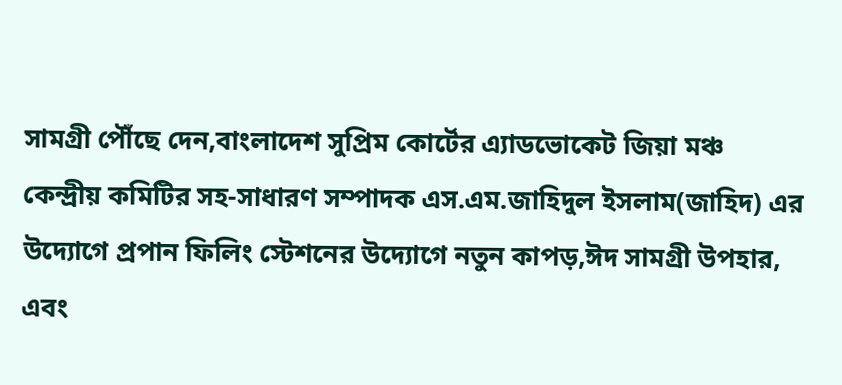সামগ্রী পৌঁছে দেন,বাংলাদেশ সুপ্রিম কোর্টের এ্যাডভোকেট জিয়া মঞ্চ কেন্দ্রীয় কমিটির সহ-সাধারণ সম্পাদক এস.এম.জাহিদুল ইসলাম(জাহিদ) এর উদ্যোগে প্রপান ফিলিং স্টেশনের উদ্যোগে নতুন কাপড়,ঈদ সামগ্রী উপহার,
এবং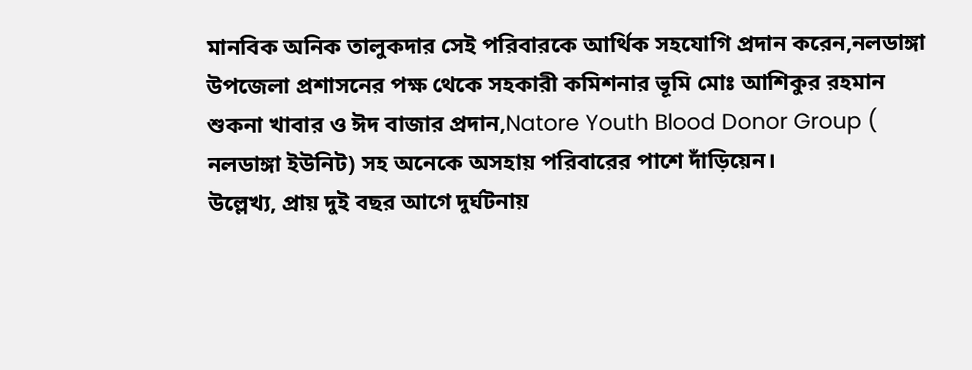মানবিক অনিক তালুকদার সেই পরিবারকে আর্থিক সহযোগি প্রদান করেন,নলডাঙ্গা উপজেলা প্রশাসনের পক্ষ থেকে সহকারী কমিশনার ভূমি মোঃ আশিকুর রহমান শুকনা খাবার ও ঈদ বাজার প্রদান,Natore Youth Blood Donor Group ( নলডাঙ্গা ইউনিট) সহ অনেকে অসহায় পরিবারের পাশে দাঁড়িয়েন।
উল্লেখ্য, প্রায় দুই বছর আগে দুর্ঘটনায়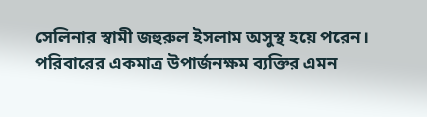সেলিনার স্বামী জহুরুল ইসলাম অসুস্থ হয়ে পরেন। পরিবারের একমাত্র উপার্জনক্ষম ব্যক্তির এমন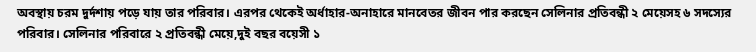অবস্থায় চরম দুর্দশায় পড়ে যায় তার পরিবার। এরপর থেকেই অর্ধাহার-অনাহারে মানবেতর জীবন পার করছেন সেলিনার প্রতিবন্ধী ২ মেয়েসহ ৬ সদস্যের পরিবার। সেলিনার পরিবারে ২ প্রতিবন্ধী মেয়ে,দুই বছর বয়েসী ১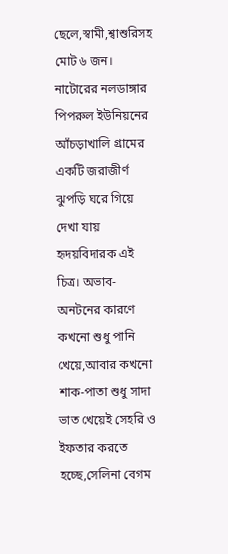ছেলে,স্বামী,শ্বাশুরিসহ মোট ৬ জন।
নাটোরের নলডাঙ্গার পিপরুল ইউনিয়নের আঁচড়াখালি গ্রামের একটি জরাজীর্ণ ঝুপড়ি ঘরে গিয়ে দেখা যায় হৃদয়বিদারক এই চিত্র। অভাব-অনটনের কারণে কখনো শুধু পানি খেয়ে,আবার কখনো শাক-পাতা শুধু সাদা ভাত খেয়েই সেহরি ও ইফতার করতে হচ্ছে,সেলিনা বেগম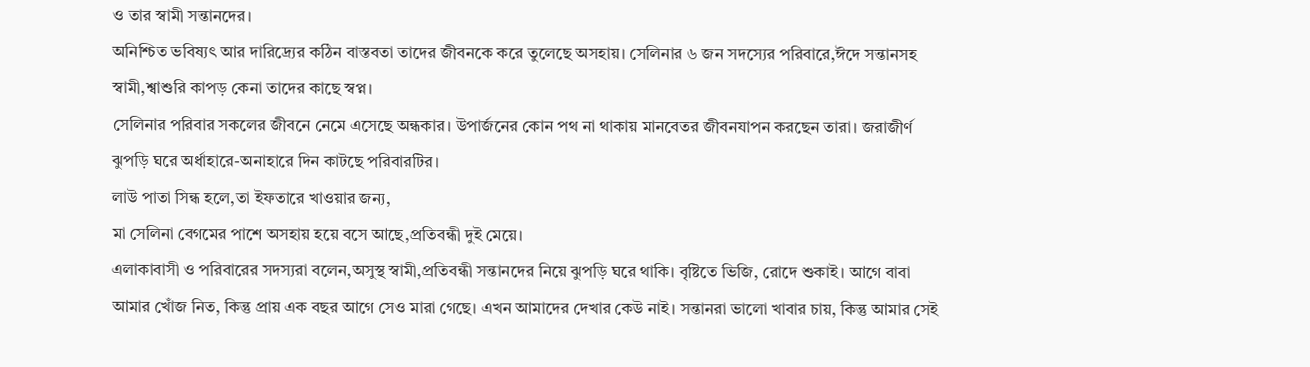ও তার স্বামী সন্তানদের।
অনিশ্চিত ভবিষ্যৎ আর দারিদ্র্যের কঠিন বাস্তবতা তাদের জীবনকে করে তুলেছে অসহায়। সেলিনার ৬ জন সদস্যের পরিবারে,ঈদে সন্তানসহ স্বামী,শ্বাশুরি কাপড় কেনা তাদের কাছে স্বপ্ন।
সেলিনার পরিবার সকলের জীবনে নেমে এসেছে অন্ধকার। উপার্জনের কোন পথ না থাকায় মানবেতর জীবনযাপন করছেন তারা। জরাজীর্ণ ঝুপড়ি ঘরে অর্ধাহারে-অনাহারে দিন কাটছে পরিবারটির।
লাউ পাতা সিন্ধ হলে,তা ইফতারে খাওয়ার জন্য,
মা সেলিনা বেগমের পাশে অসহায় হয়ে বসে আছে,প্রতিবন্ধী দুই মেয়ে।
এলাকাবাসী ও পরিবারের সদস্যরা বলেন,অসুস্থ স্বামী,প্রতিবন্ধী সন্তানদের নিয়ে ঝুপড়ি ঘরে থাকি। বৃষ্টিতে ভিজি, রোদে শুকাই। আগে বাবা আমার খোঁজ নিত, কিন্তু প্রায় এক বছর আগে সেও মারা গেছে। এখন আমাদের দেখার কেউ নাই। সন্তানরা ভালো খাবার চায়, কিন্তু আমার সেই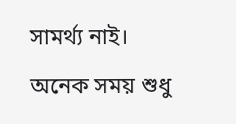সামর্থ্য নাই। অনেক সময় শুধু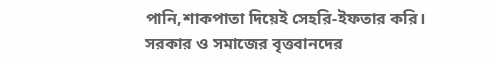পানি,শাকপাতা দিয়েই সেহরি-ইফতার করি।
সরকার ও সমাজের বৃত্তবানদের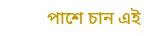পাশে চান এই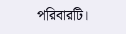পরিবারটি।